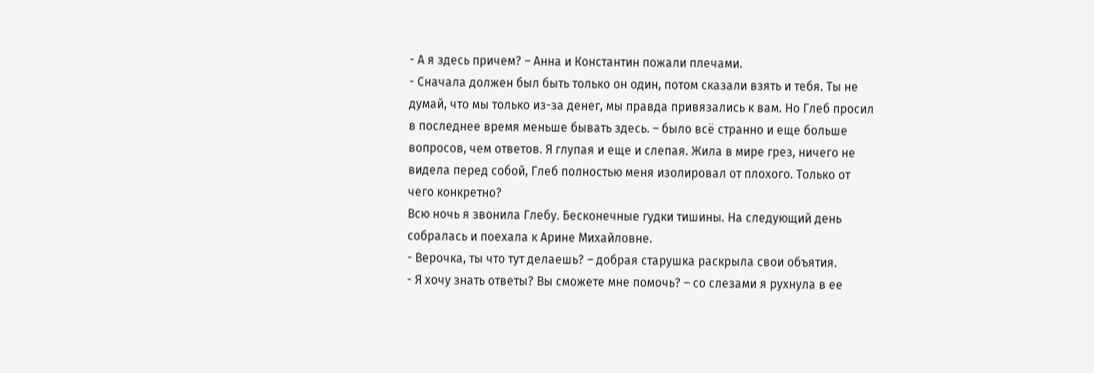- А я здесь причем? – Анна и Константин пожали плечами.
- Сначала должен был быть только он один, потом сказали взять и тебя. Ты не думай, что мы только из-за денег, мы правда привязались к вам. Но Глеб просил в последнее время меньше бывать здесь. – было всё странно и еще больше вопросов, чем ответов. Я глупая и еще и слепая. Жила в мире грез, ничего не видела перед собой, Глеб полностью меня изолировал от плохого. Только от чего конкретно?
Всю ночь я звонила Глебу. Бесконечные гудки тишины. На следующий день собралась и поехала к Арине Михайловне.
- Верочка, ты что тут делаешь? – добрая старушка раскрыла свои объятия.
- Я хочу знать ответы? Вы сможете мне помочь? – со слезами я рухнула в ее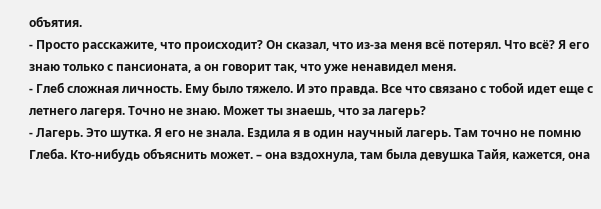объятия.
- Просто расскажите, что происходит? Он сказал, что из-за меня всё потерял. Что всё? Я его знаю только с пансионата, а он говорит так, что уже ненавидел меня.
- Глеб сложная личность. Ему было тяжело. И это правда. Все что связано с тобой идет еще с летнего лагеря. Точно не знаю. Может ты знаешь, что за лагерь?
- Лагерь. Это шутка. Я его не знала. Ездила я в один научный лагерь. Там точно не помню Глеба. Кто-нибудь объяснить может. – она вздохнула, там была девушка Тайя, кажется, она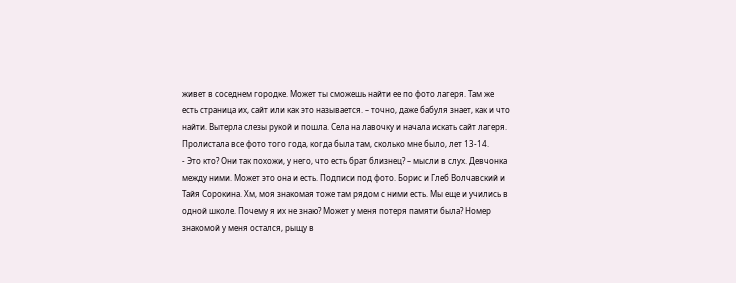живет в соседнем городке. Может ты сможешь найти ее по фото лагеря. Там же есть страница их, сайт или как это называется. – точно, даже бабуля знает, как и что найти. Вытерла слезы рукой и пошла. Села на лавочку и начала искать сайт лагеря. Пролистала все фото того года, когда была там, сколько мне было, лет 13-14.
- Это кто? Они так похожи, у него, что есть брат близнец? – мысли в слух. Девчонка между ними. Может это она и есть. Подписи под фото. Борис и Глеб Волчавский и Тайя Сорокина. Хм, моя знакомая тоже там рядом с ними есть. Мы еще и учились в одной школе. Почему я их не знаю? Может у меня потеря памяти была? Номер знакомой у меня остался, рыщу в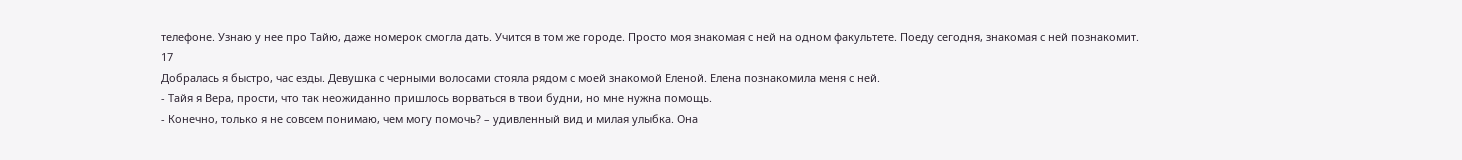телефоне. Узнаю у нее про Тайю, даже номерок смогла дать. Учится в том же городе. Просто моя знакомая с ней на одном факультете. Поеду сегодня, знакомая с ней познакомит.
17
Добралась я быстро, час езды. Девушка с черными волосами стояла рядом с моей знакомой Еленой. Елена познакомила меня с ней.
- Тайя я Вера, прости, что так неожиданно пришлось ворваться в твои будни, но мне нужна помощь.
- Конечно, только я не совсем понимаю, чем могу помочь? – удивленный вид и милая улыбка. Она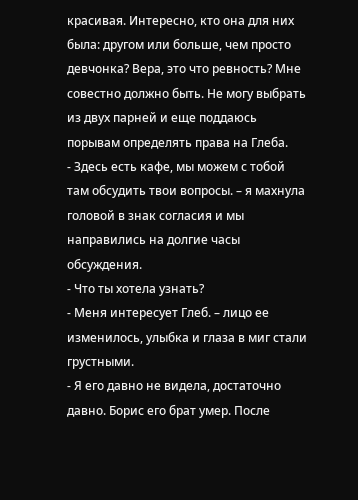красивая. Интересно, кто она для них была: другом или больше, чем просто девчонка? Вера, это что ревность? Мне совестно должно быть. Не могу выбрать из двух парней и еще поддаюсь порывам определять права на Глеба.
- Здесь есть кафе, мы можем с тобой там обсудить твои вопросы. – я махнула головой в знак согласия и мы направились на долгие часы обсуждения.
- Что ты хотела узнать?
- Меня интересует Глеб. – лицо ее изменилось, улыбка и глаза в миг стали грустными.
- Я его давно не видела, достаточно давно. Борис его брат умер. После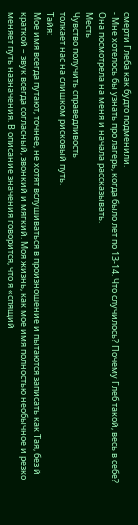смерти Глеба как будто подменили.
- Мне хотелось бы узнать про лагерь, когда было лет по 13-14. Что случилось? Почему Глеб такой, весь в себе? Она посмотрела на меня и начала рассказывать.
Месть
Чувство получить справедливость
толкает нас на слишком рисковый путь.
Тайя:
Мое имя всегда путают, точнее, не хотят вслушиваться в произношение и пытаются записать как Тая, без й краткой – звук всегда согласный, звонкий и мягкий. Моя жизнь, как мое имя полностью необычное и резко меняет путь назначения. В описание значения говорится, что я «спящий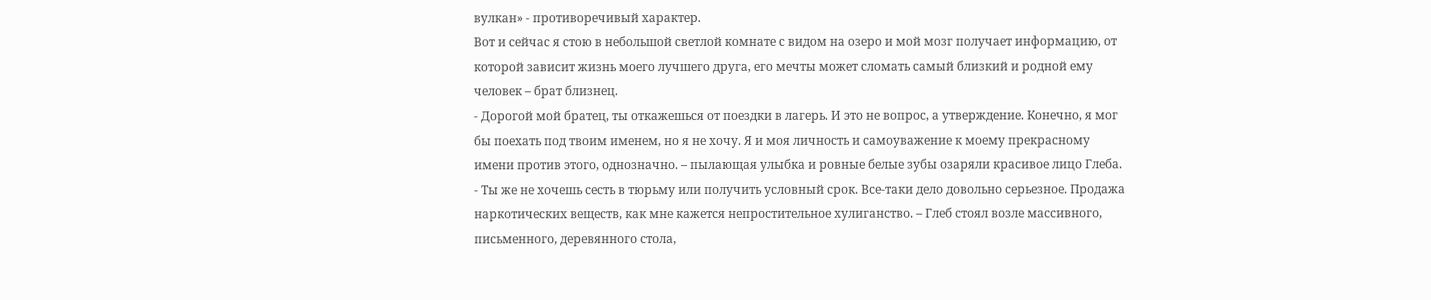вулкан» - противоречивый характер.
Вот и сейчас я стою в небольшой светлой комнате с видом на озеро и мой мозг получает информацию, от которой зависит жизнь моего лучшего друга, его мечты может сломать самый близкий и родной ему человек – брат близнец.
- Дорогой мой братец, ты откажешься от поездки в лагерь. И это не вопрос, а утверждение. Конечно, я мог бы поехать под твоим именем, но я не хочу. Я и моя личность и самоуважение к моему прекрасному имени против этого, однозначно. – пылающая улыбка и ровные белые зубы озаряли красивое лицо Глеба.
- Ты же не хочешь сесть в тюрьму или получить условный срок. Все-таки дело довольно серьезное. Продажа наркотических веществ, как мне кажется непростительное хулиганство. – Глеб стоял возле массивного, письменного, деревянного стола,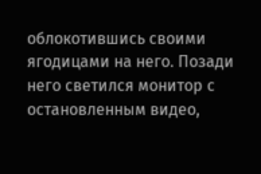облокотившись своими ягодицами на него. Позади него светился монитор с остановленным видео,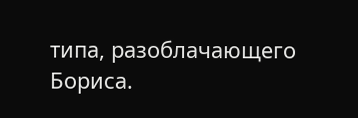типа, разоблачающего Бориса.